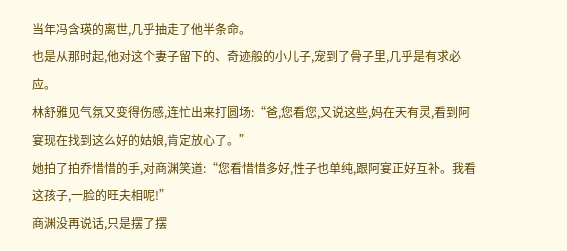当年冯含瑛的离世,几乎抽走了他半条命。
也是从那时起,他对这个妻子留下的、奇迹般的小儿子,宠到了骨子里,几乎是有求必应。
林舒雅见气氛又变得伤感,连忙出来打圆场:“爸,您看您,又说这些,妈在天有灵,看到阿宴现在找到这么好的姑娘,肯定放心了。”
她拍了拍乔惜惜的手,对商渊笑道:“您看惜惜多好,性子也单纯,跟阿宴正好互补。我看这孩子,一脸的旺夫相呢!”
商渊没再说话,只是摆了摆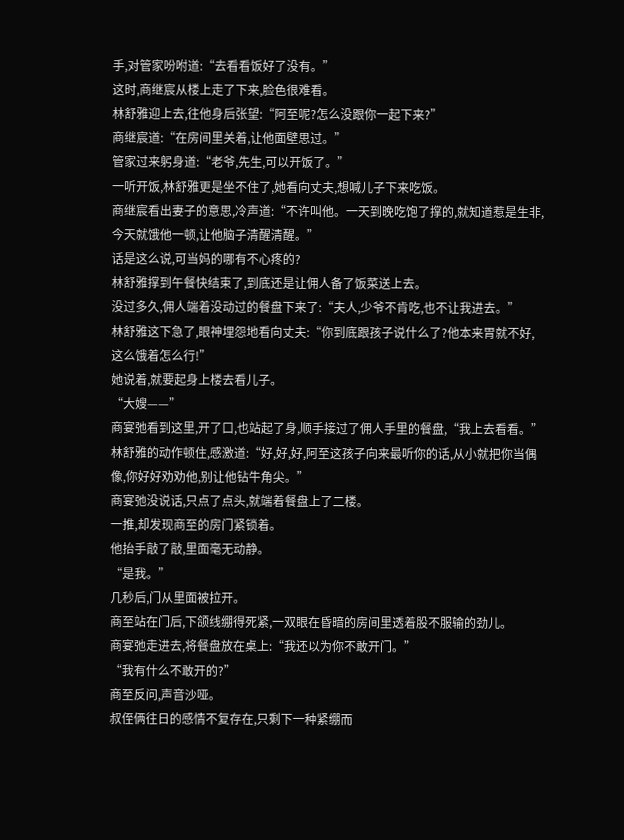手,对管家吩咐道:“去看看饭好了没有。”
这时,商继宸从楼上走了下来,脸色很难看。
林舒雅迎上去,往他身后张望:“阿至呢?怎么没跟你一起下来?”
商继宸道:“在房间里关着,让他面壁思过。”
管家过来躬身道:“老爷,先生,可以开饭了。”
一听开饭,林舒雅更是坐不住了,她看向丈夫,想喊儿子下来吃饭。
商继宸看出妻子的意思,冷声道:“不许叫他。一天到晚吃饱了撑的,就知道惹是生非,今天就饿他一顿,让他脑子清醒清醒。”
话是这么说,可当妈的哪有不心疼的?
林舒雅撑到午餐快结束了,到底还是让佣人备了饭菜送上去。
没过多久,佣人端着没动过的餐盘下来了:“夫人,少爷不肯吃,也不让我进去。”
林舒雅这下急了,眼神埋怨地看向丈夫:“你到底跟孩子说什么了?他本来胃就不好,这么饿着怎么行!”
她说着,就要起身上楼去看儿子。
“大嫂——”
商宴弛看到这里,开了口,也站起了身,顺手接过了佣人手里的餐盘,“我上去看看。”
林舒雅的动作顿住,感激道:“好,好,好,阿至这孩子向来最听你的话,从小就把你当偶像,你好好劝劝他,别让他钻牛角尖。”
商宴弛没说话,只点了点头,就端着餐盘上了二楼。
一推,却发现商至的房门紧锁着。
他抬手敲了敲,里面毫无动静。
“是我。”
几秒后,门从里面被拉开。
商至站在门后,下颌线绷得死紧,一双眼在昏暗的房间里透着股不服输的劲儿。
商宴弛走进去,将餐盘放在桌上:“我还以为你不敢开门。”
“我有什么不敢开的?”
商至反问,声音沙哑。
叔侄俩往日的感情不复存在,只剩下一种紧绷而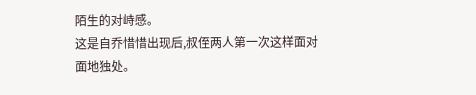陌生的对峙感。
这是自乔惜惜出现后,叔侄两人第一次这样面对面地独处。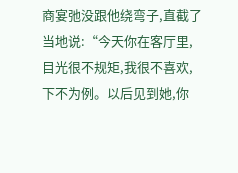商宴弛没跟他绕弯子,直截了当地说:“今天你在客厅里,目光很不规矩,我很不喜欢,下不为例。以后见到她,你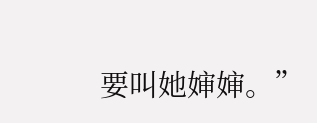要叫她婶婶。”